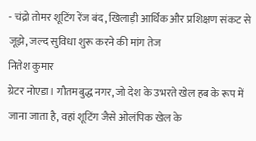- चंद्रो तोमर शूटिंग रेंज बंद, खिलाड़ी आर्थिक और प्रशिक्षण संकट से जूझे, जल्द सुविधा शुरू करने की मांग तेज
नितेश कुमार
ग्रेटर नोएडा। गौतमबुद्ध नगर, जो देश के उभरते खेल हब के रूप में जाना जाता है, वहां शूटिंग जैसे ओलंपिक खेल के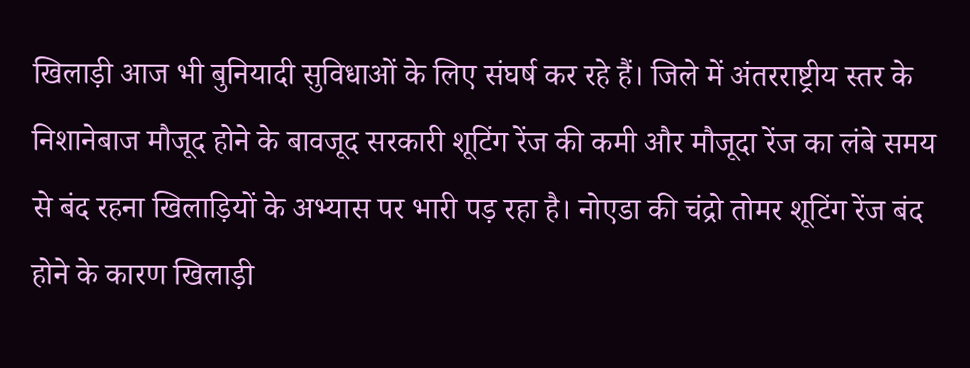खिलाड़ी आज भी बुनियादी सुविधाओं के लिए संघर्ष कर रहे हैं। जिले में अंतरराष्ट्रीय स्तर के निशानेबाज मौजूद होने के बावजूद सरकारी शूटिंग रेंज की कमी और मौजूदा रेंज का लंबे समय से बंद रहना खिलाड़ियों के अभ्यास पर भारी पड़ रहा है। नोएडा की चंद्रो तोमर शूटिंग रेंज बंद होने के कारण खिलाड़ी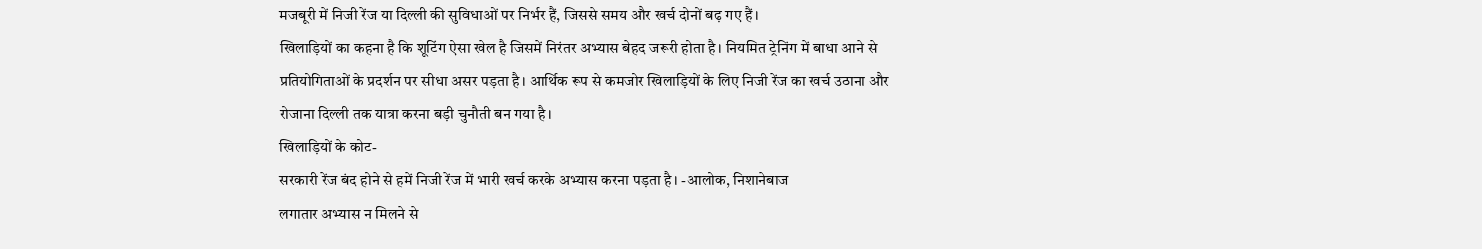मजबूरी में निजी रेंज या दिल्ली की सुविधाओं पर निर्भर हैं, जिससे समय और खर्च दोनों बढ़ गए हैं।
खिलाड़ियों का कहना है कि शूटिंग ऐसा खेल है जिसमें निरंतर अभ्यास बेहद जरूरी होता है। नियमित ट्रेनिंग में बाधा आने से प्रतियोगिताओं के प्रदर्शन पर सीधा असर पड़ता है। आर्थिक रूप से कमजोर खिलाड़ियों के लिए निजी रेंज का खर्च उठाना और रोजाना दिल्ली तक यात्रा करना बड़ी चुनौती बन गया है।
खिलाड़ियों के कोट-
सरकारी रेंज बंद होने से हमें निजी रेंज में भारी खर्च करके अभ्यास करना पड़ता है। -आलोक, निशानेबाज
लगातार अभ्यास न मिलने से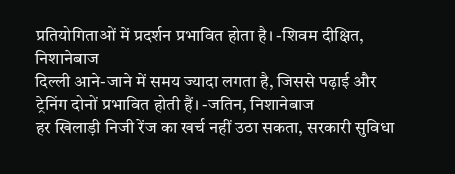प्रतियोगिताओं में प्रदर्शन प्रभावित होता है। -शिवम दीक्षित, निशानेबाज
दिल्ली आने-जाने में समय ज्यादा लगता है, जिससे पढ़ाई और ट्रेनिंग दोनों प्रभावित होती हैं। -जतिन, निशानेबाज
हर खिलाड़ी निजी रेंज का खर्च नहीं उठा सकता, सरकारी सुविधा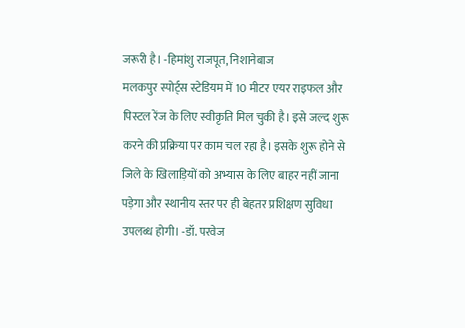जरूरी है। -हिमांशु राजपूत, निशानेबाज
मलकपुर स्पोर्ट्स स्टेडियम में 10 मीटर एयर राइफल और पिस्टल रेंज के लिए स्वीकृति मिल चुकी है। इसे जल्द शुरू करने की प्रक्रिया पर काम चल रहा है। इसके शुरू होने से जिले के खिलाड़ियों को अभ्यास के लिए बाहर नहीं जाना पड़ेगा और स्थानीय स्तर पर ही बेहतर प्रशिक्षण सुविधा उपलब्ध होगी। -डॉ. परवेज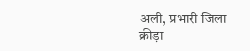अली, प्रभारी जिला क्रीड़ा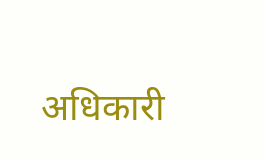अधिकारी